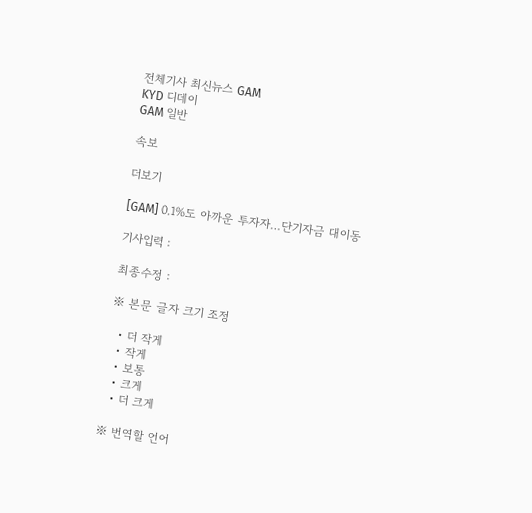전체기사 최신뉴스 GAM
KYD 디데이
GAM 일반

속보

더보기

[GAM] 0.1%도 아까운 투자자…단기자금 대이동

기사입력 :

최종수정 :

※ 본문 글자 크기 조정

  • 더 작게
  • 작게
  • 보통
  • 크게
  • 더 크게

※ 번역할 언어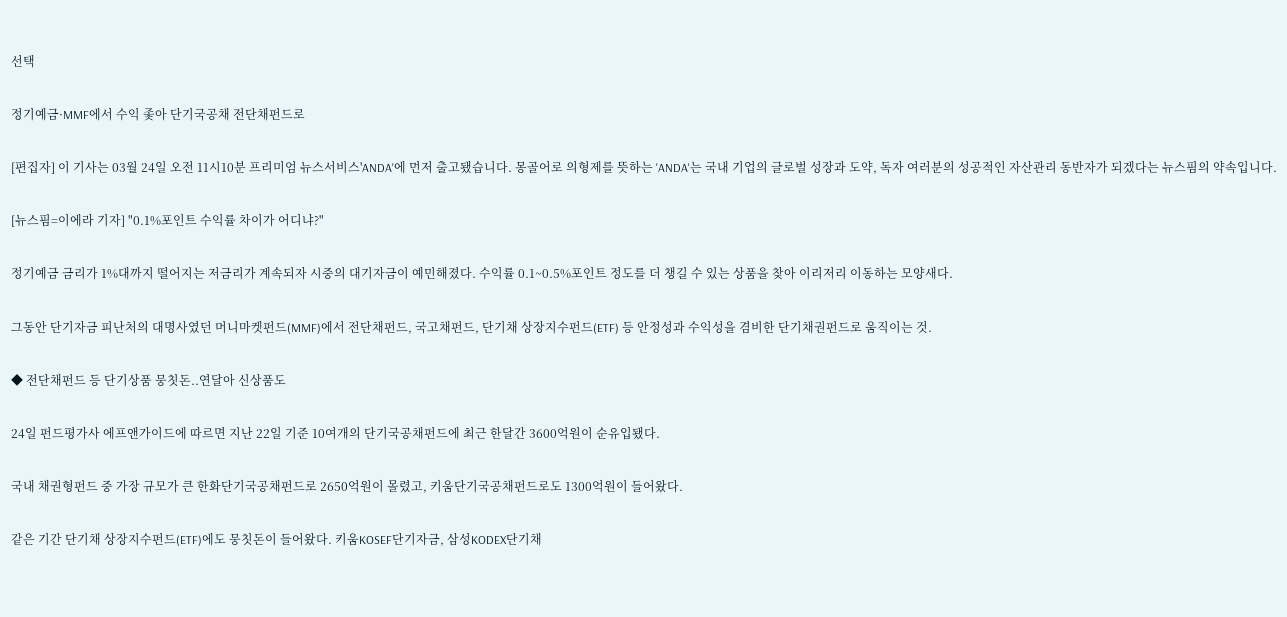선택

정기예금·MMF에서 수익 좇아 단기국공채 전단채펀드로

[편집자] 이 기사는 03월 24일 오전 11시10분 프리미엄 뉴스서비스'ANDA'에 먼저 출고됐습니다. 몽골어로 의형제를 뜻하는 'ANDA'는 국내 기업의 글로벌 성장과 도약, 독자 여러분의 성공적인 자산관리 동반자가 되겠다는 뉴스핌의 약속입니다.

[뉴스핌=이에라 기자] "0.1%포인트 수익률 차이가 어디냐?"

정기예금 금리가 1%대까지 떨어지는 저금리가 계속되자 시중의 대기자금이 예민해졌다. 수익률 0.1~0.5%포인트 정도를 더 챙길 수 있는 상품을 찾아 이리저리 이동하는 모양새다.

그동안 단기자금 피난처의 대명사였던 머니마켓펀드(MMF)에서 전단채펀드, 국고채펀드, 단기채 상장지수펀드(ETF) 등 안정성과 수익성을 겸비한 단기채권펀드로 움직이는 것.

◆ 전단채펀드 등 단기상품 뭉칫돈..연달아 신상품도

24일 펀드평가사 에프앤가이드에 따르면 지난 22일 기준 10여개의 단기국공채펀드에 최근 한달간 3600억원이 순유입됐다.

국내 채권형펀드 중 가장 규모가 큰 한화단기국공채펀드로 2650억원이 몰렸고, 키움단기국공채펀드로도 1300억원이 들어왔다.

같은 기간 단기채 상장지수펀드(ETF)에도 뭉칫돈이 들어왔다. 키움KOSEF단기자금, 삼성KODEX단기채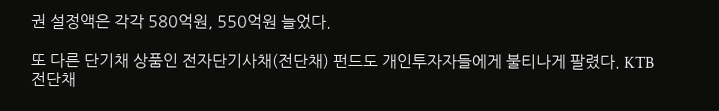권 설정액은 각각 580억원, 550억원 늘었다.

또 다른 단기채 상품인 전자단기사채(전단채) 펀드도 개인투자자들에게 불티나게 팔렸다. KTB전단채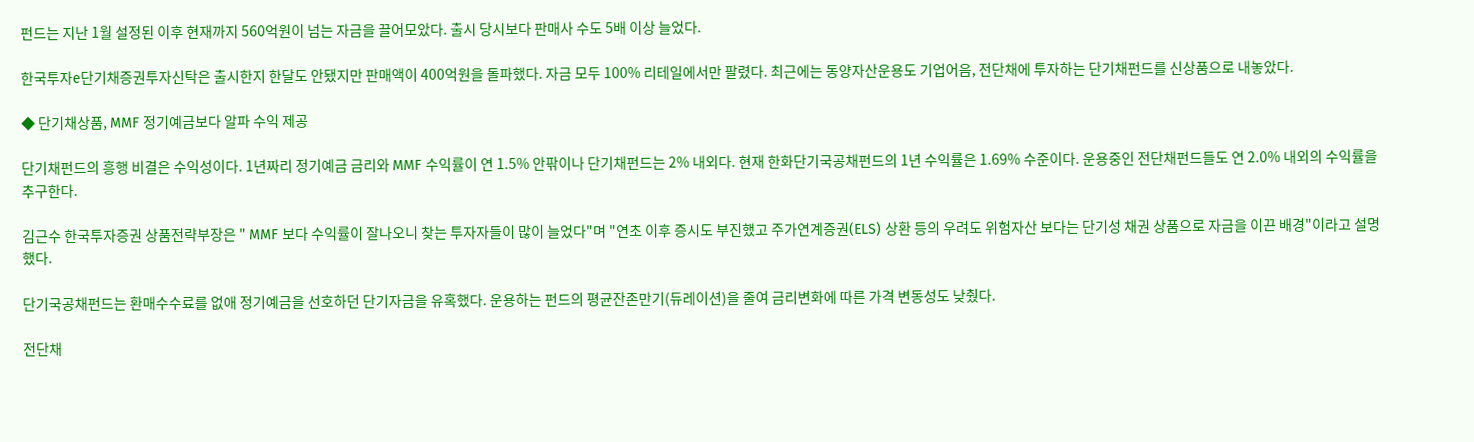펀드는 지난 1월 설정된 이후 현재까지 560억원이 넘는 자금을 끌어모았다. 출시 당시보다 판매사 수도 5배 이상 늘었다.

한국투자e단기채증권투자신탁은 출시한지 한달도 안됐지만 판매액이 400억원을 돌파했다. 자금 모두 100% 리테일에서만 팔렸다. 최근에는 동양자산운용도 기업어음, 전단채에 투자하는 단기채펀드를 신상품으로 내놓았다.

◆ 단기채상품, MMF 정기예금보다 알파 수익 제공

단기채펀드의 흥행 비결은 수익성이다. 1년짜리 정기예금 금리와 MMF 수익률이 연 1.5% 안팎이나 단기채펀드는 2% 내외다. 현재 한화단기국공채펀드의 1년 수익률은 1.69% 수준이다. 운용중인 전단채펀드들도 연 2.0% 내외의 수익률을 추구한다.

김근수 한국투자증권 상품전략부장은 " MMF 보다 수익률이 잘나오니 찾는 투자자들이 많이 늘었다"며 "연초 이후 증시도 부진했고 주가연계증권(ELS) 상환 등의 우려도 위험자산 보다는 단기성 채권 상품으로 자금을 이끈 배경"이라고 설명했다.

단기국공채펀드는 환매수수료를 없애 정기예금을 선호하던 단기자금을 유혹했다. 운용하는 펀드의 평균잔존만기(듀레이션)을 줄여 금리변화에 따른 가격 변동성도 낮췄다.

전단채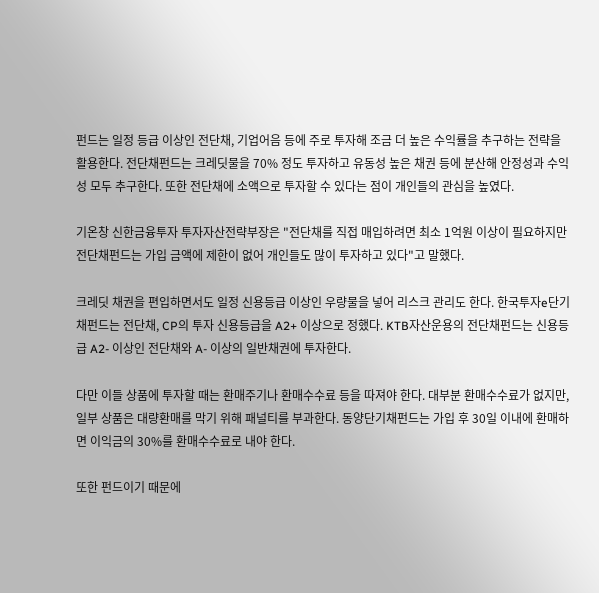펀드는 일정 등급 이상인 전단채, 기업어음 등에 주로 투자해 조금 더 높은 수익률을 추구하는 전략을 활용한다. 전단채펀드는 크레딧물을 70% 정도 투자하고 유동성 높은 채권 등에 분산해 안정성과 수익성 모두 추구한다. 또한 전단채에 소액으로 투자할 수 있다는 점이 개인들의 관심을 높였다.

기온창 신한금융투자 투자자산전략부장은 "전단채를 직접 매입하려면 최소 1억원 이상이 필요하지만 전단채펀드는 가입 금액에 제한이 없어 개인들도 많이 투자하고 있다"고 말했다.

크레딧 채권을 편입하면서도 일정 신용등급 이상인 우량물을 넣어 리스크 관리도 한다. 한국투자e단기채펀드는 전단채, CP의 투자 신용등급을 A2+ 이상으로 정했다. KTB자산운용의 전단채펀드는 신용등급 A2- 이상인 전단채와 A- 이상의 일반채권에 투자한다.

다만 이들 상품에 투자할 때는 환매주기나 환매수수료 등을 따져야 한다. 대부분 환매수수료가 없지만, 일부 상품은 대량환매를 막기 위해 패널티를 부과한다. 동양단기채펀드는 가입 후 30일 이내에 환매하면 이익금의 30%를 환매수수료로 내야 한다.

또한 펀드이기 때문에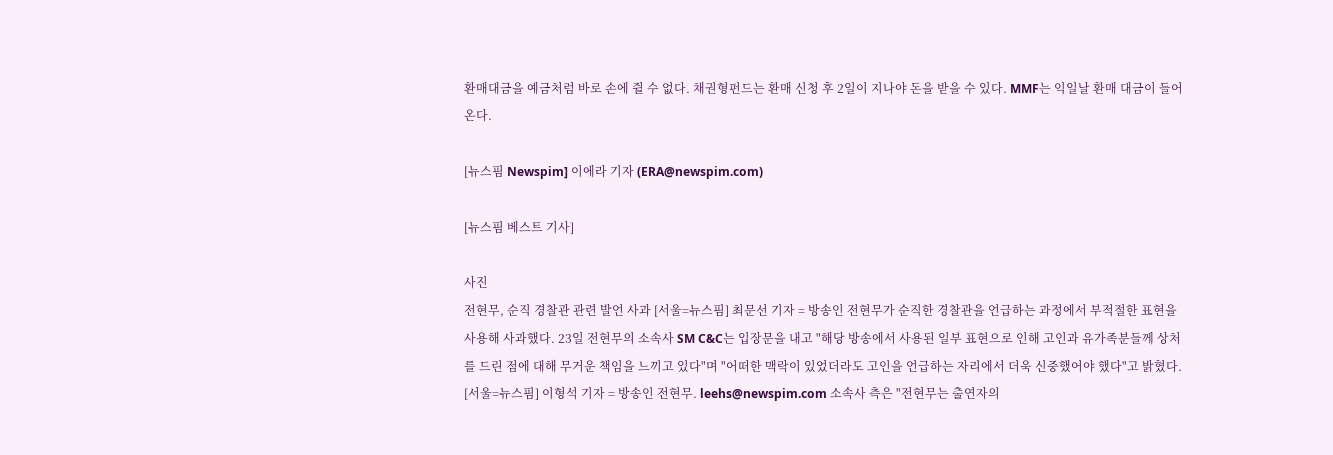환매대금을 예금처럼 바로 손에 쥘 수 없다. 채권형펀드는 환매 신청 후 2일이 지나야 돈을 받을 수 있다. MMF는 익일날 환매 대금이 들어온다.

[뉴스핌 Newspim] 이에라 기자 (ERA@newspim.com)

[뉴스핌 베스트 기사]

사진
전현무, 순직 경찰관 관련 발언 사과 [서울=뉴스핌] 최문선 기자 = 방송인 전현무가 순직한 경찰관을 언급하는 과정에서 부적절한 표현을 사용해 사과했다. 23일 전현무의 소속사 SM C&C는 입장문을 내고 "해당 방송에서 사용된 일부 표현으로 인해 고인과 유가족분들께 상처를 드린 점에 대해 무거운 책임을 느끼고 있다"며 "어떠한 맥락이 있었더라도 고인을 언급하는 자리에서 더욱 신중했어야 했다"고 밝혔다. [서울=뉴스핌] 이형석 기자 = 방송인 전현무. leehs@newspim.com 소속사 측은 "전현무는 출연자의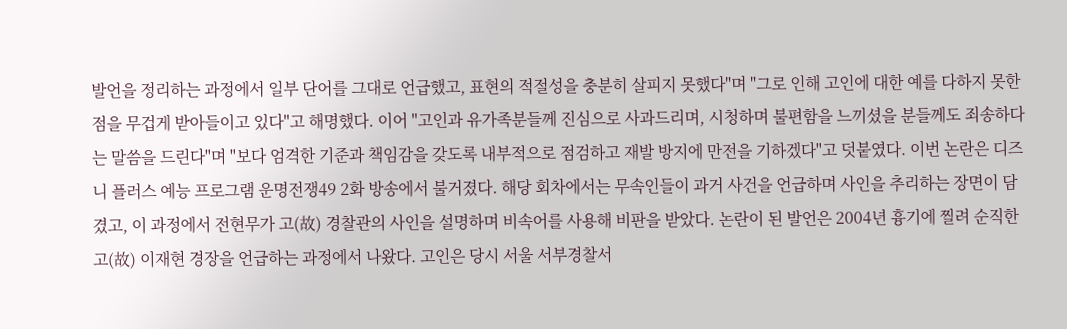발언을 정리하는 과정에서 일부 단어를 그대로 언급했고, 표현의 적절성을 충분히 살피지 못했다"며 "그로 인해 고인에 대한 예를 다하지 못한 점을 무겁게 받아들이고 있다"고 해명했다. 이어 "고인과 유가족분들께 진심으로 사과드리며, 시청하며 불편함을 느끼셨을 분들께도 죄송하다는 말씀을 드린다"며 "보다 엄격한 기준과 책임감을 갖도록 내부적으로 점검하고 재발 방지에 만전을 기하겠다"고 덧붙였다. 이번 논란은 디즈니 플러스 예능 프로그램 운명전쟁49 2화 방송에서 불거졌다. 해당 회차에서는 무속인들이 과거 사건을 언급하며 사인을 추리하는 장면이 담겼고, 이 과정에서 전현무가 고(故) 경찰관의 사인을 설명하며 비속어를 사용해 비판을 받았다. 논란이 된 발언은 2004년 흉기에 찔려 순직한 고(故) 이재현 경장을 언급하는 과정에서 나왔다. 고인은 당시 서울 서부경찰서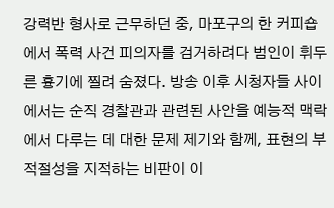강력반 형사로 근무하던 중, 마포구의 한 커피숍에서 폭력 사건 피의자를 검거하려다 범인이 휘두른 흉기에 찔려 숨졌다. 방송 이후 시청자들 사이에서는 순직 경찰관과 관련된 사안을 예능적 맥락에서 다루는 데 대한 문제 제기와 함께, 표현의 부적절성을 지적하는 비판이 이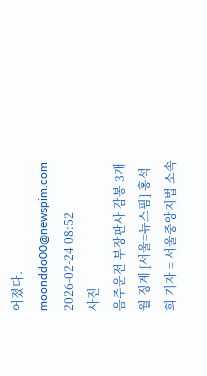어졌다. moonddo00@newspim.com 2026-02-24 08:52
사진
음주운전 부장판사 감봉 3개월 징계 [서울=뉴스핌] 홍석희 기자 = 서울중앙지법 소속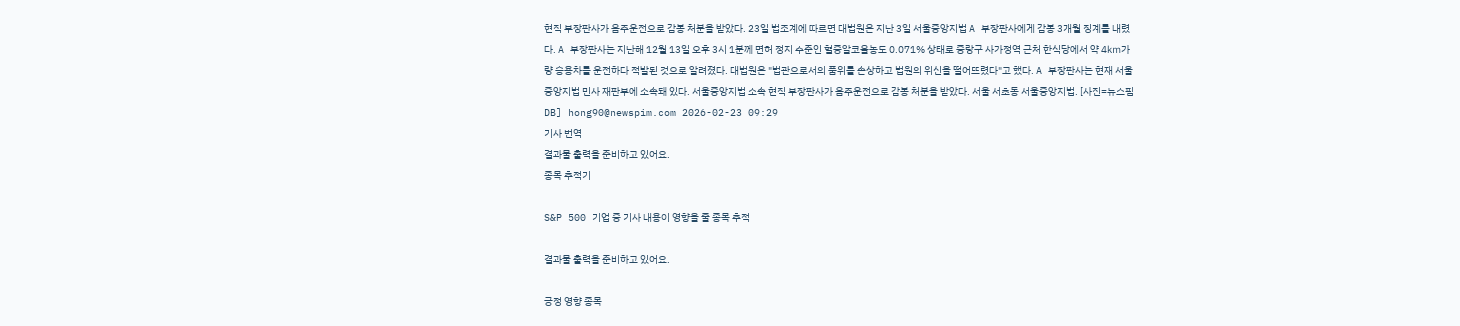현직 부장판사가 음주운전으로 감봉 처분을 받았다. 23일 법조계에 따르면 대법원은 지난 3일 서울중앙지법 A 부장판사에게 감봉 3개월 징계를 내렸다. A 부장판사는 지난해 12월 13일 오후 3시 1분께 면허 정지 수준인 혈중알코올농도 0.071% 상태로 중랑구 사가정역 근처 한식당에서 약 4㎞가량 승용차를 운전하다 적발된 것으로 알려졌다. 대법원은 "법관으로서의 품위를 손상하고 법원의 위신을 떨어뜨렸다"고 했다. A 부장판사는 현재 서울중앙지법 민사 재판부에 소속돼 있다. 서울중앙지법 소속 현직 부장판사가 음주운전으로 감봉 처분을 받았다. 서울 서초동 서울중앙지법. [사진=뉴스핌DB] hong90@newspim.com 2026-02-23 09:29
기사 번역
결과물 출력을 준비하고 있어요.
종목 추적기

S&P 500 기업 중 기사 내용이 영향을 줄 종목 추적

결과물 출력을 준비하고 있어요.

긍정 영향 종목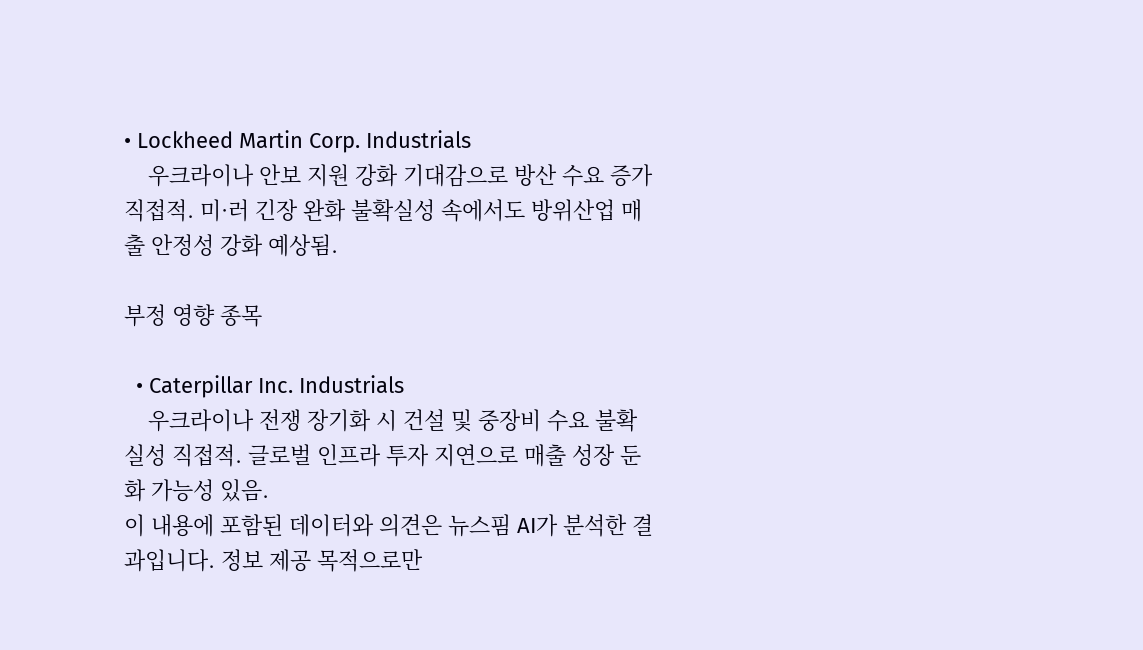• Lockheed Martin Corp. Industrials
    우크라이나 안보 지원 강화 기대감으로 방산 수요 증가 직접적. 미·러 긴장 완화 불확실성 속에서도 방위산업 매출 안정성 강화 예상됨.

부정 영향 종목

  • Caterpillar Inc. Industrials
    우크라이나 전쟁 장기화 시 건설 및 중장비 수요 불확실성 직접적. 글로벌 인프라 투자 지연으로 매출 성장 둔화 가능성 있음.
이 내용에 포함된 데이터와 의견은 뉴스핌 AI가 분석한 결과입니다. 정보 제공 목적으로만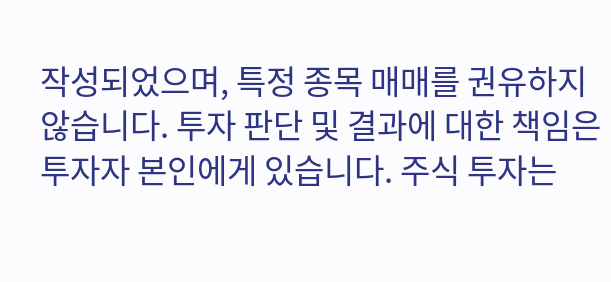작성되었으며, 특정 종목 매매를 권유하지 않습니다. 투자 판단 및 결과에 대한 책임은 투자자 본인에게 있습니다. 주식 투자는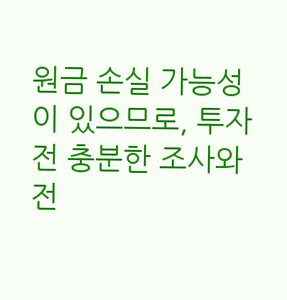원금 손실 가능성이 있으므로, 투자 전 충분한 조사와 전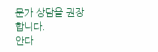문가 상담을 권장합니다.
안다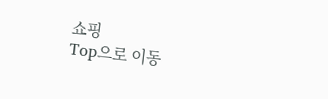쇼핑
Top으로 이동